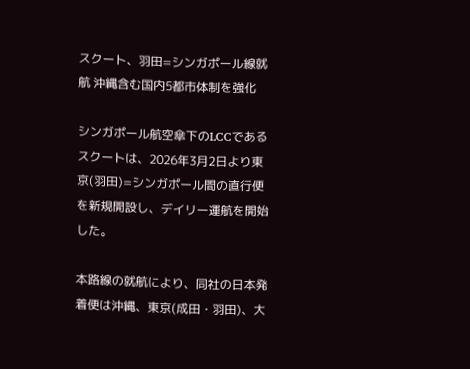スクート、羽田=シンガポール線就航 沖縄含む国内5都市体制を強化

シンガポール航空傘下のLCCであるスクートは、2026年3月2日より東京(羽田)=シンガポール間の直行便を新規開設し、デイリー運航を開始した。

本路線の就航により、同社の日本発着便は沖縄、東京(成田・羽田)、大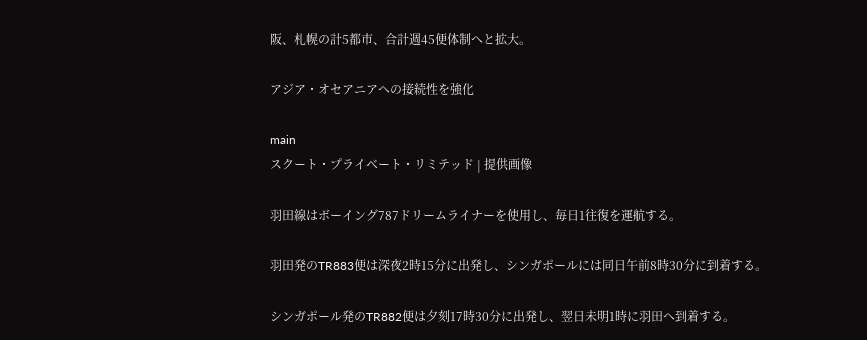阪、札幌の計5都市、合計週45便体制へと拡大。

アジア・オセアニアへの接続性を強化

main
スクート・プライベート・リミテッド | 提供画像

羽田線はボーイング787ドリームライナーを使用し、毎日1往復を運航する。

羽田発のTR883便は深夜2時15分に出発し、シンガポールには同日午前8時30分に到着する。

シンガポール発のTR882便は夕刻17時30分に出発し、翌日未明1時に羽田へ到着する。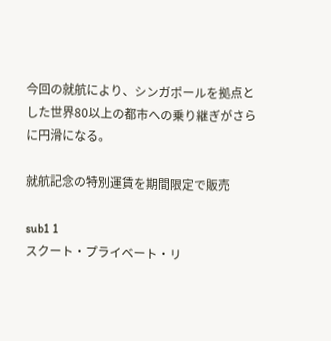今回の就航により、シンガポールを拠点とした世界80以上の都市への乗り継ぎがさらに円滑になる。

就航記念の特別運賃を期間限定で販売

sub1 1
スクート・プライベート・リ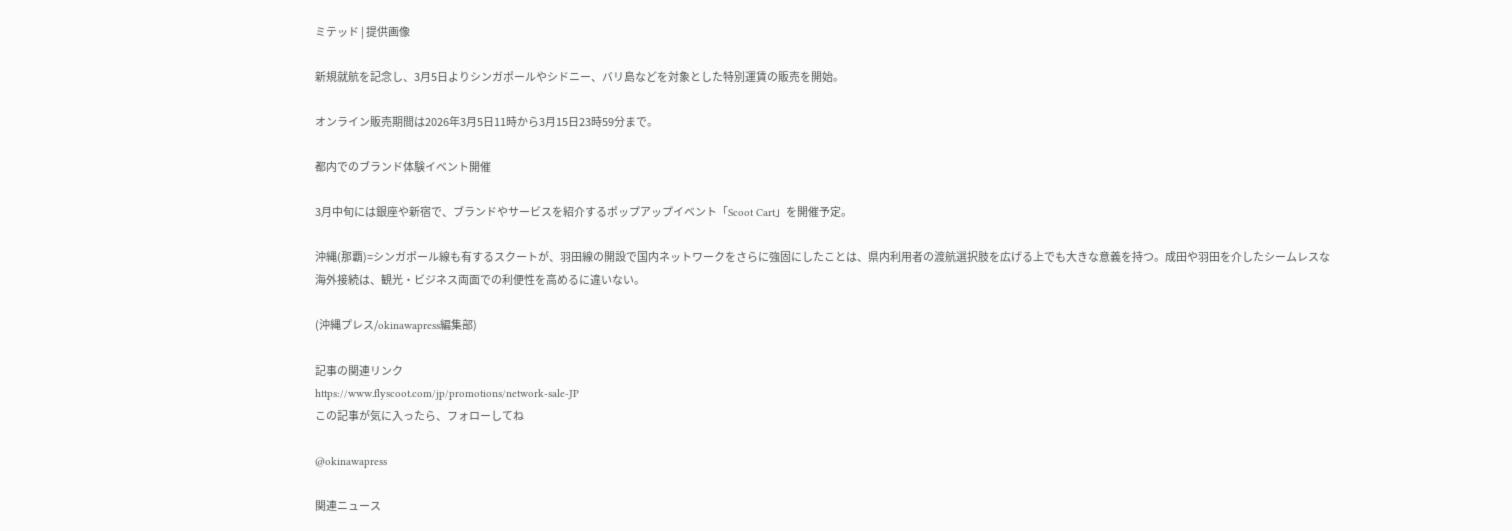ミテッド | 提供画像

新規就航を記念し、3月5日よりシンガポールやシドニー、バリ島などを対象とした特別運賃の販売を開始。

オンライン販売期間は2026年3月5日11時から3月15日23時59分まで。

都内でのブランド体験イベント開催

3月中旬には銀座や新宿で、ブランドやサービスを紹介するポップアップイベント「Scoot Cart」を開催予定。

沖縄(那覇)=シンガポール線も有するスクートが、羽田線の開設で国内ネットワークをさらに強固にしたことは、県内利用者の渡航選択肢を広げる上でも大きな意義を持つ。成田や羽田を介したシームレスな海外接続は、観光・ビジネス両面での利便性を高めるに違いない。

(沖縄プレス/okinawapress編集部)

記事の関連リンク
https://www.flyscoot.com/jp/promotions/network-sale-JP
この記事が気に入ったら、フォローしてね

@okinawapress

関連ニュース